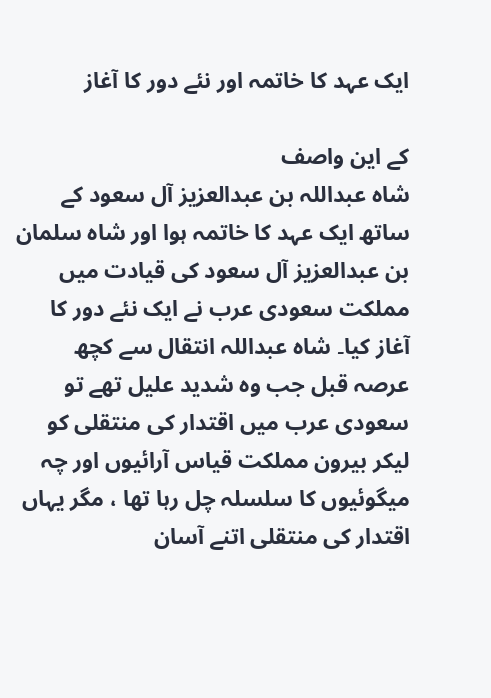ایک عہد کا خاتمہ اور نئے دور کا آغاز

کے این واصف
شاہ عبداللہ بن عبدالعزیز آل سعود کے ساتھ ایک عہد کا خاتمہ ہوا اور شاہ سلمان بن عبدالعزیز آل سعود کی قیادت میں مملکت سعودی عرب نے ایک نئے دور کا آغاز کیا۔ شاہ عبداللہ انتقال سے کچھ عرصہ قبل جب وہ شدید علیل تھے تو سعودی عرب میں اقتدار کی منتقلی کو لیکر بیرون مملکت قیاس آرائیوں اور چہ میگوئیوں کا سلسلہ چل رہا تھا ، مگر یہاں اقتدار کی منتقلی اتنے آسان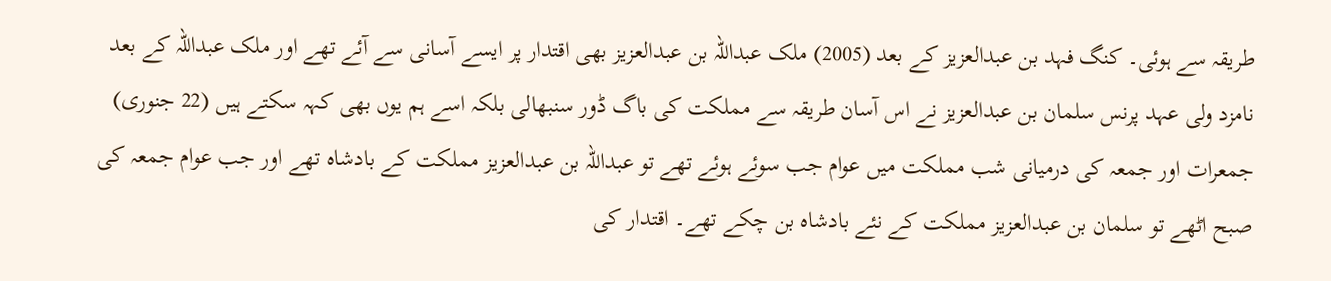طریقہ سے ہوئی۔ کنگ فہد بن عبدالعزیز کے بعد (2005) ملک عبداللہ بن عبدالعزیز بھی اقتدار پر ایسے آسانی سے آئے تھے اور ملک عبداللہ کے بعد نامزد ولی عہد پرنس سلمان بن عبدالعزیز نے اس آسان طریقہ سے مملکت کی باگ ڈور سنبھالی بلکہ اسے ہم یوں بھی کہہ سکتے ہیں (22 جنوری) جمعرات اور جمعہ کی درمیانی شب مملکت میں عوام جب سوئے ہوئے تھے تو عبداللہ بن عبدالعزیز مملکت کے بادشاہ تھے اور جب عوام جمعہ کی صبح اٹھے تو سلمان بن عبدالعزیز مملکت کے نئے بادشاہ بن چکے تھے۔ اقتدار کی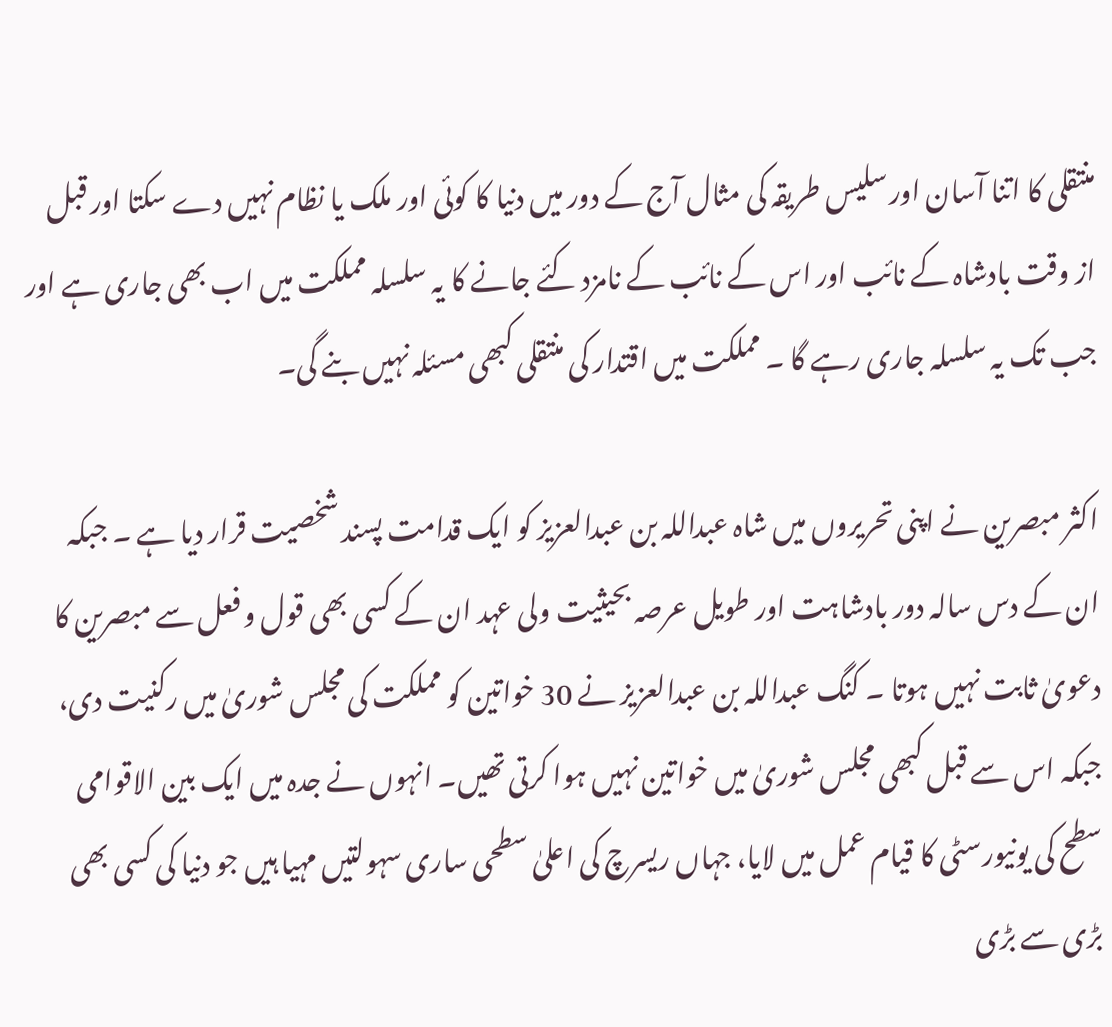منتقلی کا اتنا آسان اور سلیس طریقہ کی مثال آج کے دور میں دنیا کا کوئی اور ملک یا نظام نہیں دے سکتا اور قبل از وقت بادشاہ کے نائب اور اس کے نائب کے نامزد کئے جانے کا یہ سلسلہ مملکت میں اب بھی جاری ہے اور جب تک یہ سلسلہ جاری رہے گا ۔ مملکت میں اقتدار کی منتقلی کبھی مسئلہ نہیں بنے گی۔

اکثر مبصرین نے اپنی تحریروں میں شاہ عبداللہ بن عبدالعزیز کو ایک قدامت پسند شخصیت قرار دیا ہے ۔ جبکہ ان کے دس سالہ دور بادشاہت اور طویل عرصہ بحیثیت ولی عہد ان کے کسی بھی قول و فعل سے مبصرین کا دعویٰ ثابت نہیں ہوتا ۔ کنگ عبداللہ بن عبدالعزیز نے 30 خواتین کو مملکت کی مجلس شوریٰ میں رکنیت دی، جبکہ اس سے قبل کبھی مجلس شوریٰ میں خواتین نہیں ہوا کرتی تھیں۔ انہوں نے جدہ میں ایک بین الاقوامی سطح کی یونیورسٹی کا قیام عمل میں لایا، جہاں ریسرچ کی اعلیٰ سطحی ساری سہولتیں مہیا ہیں جو دنیا کی کسی بھی بڑی سے بڑی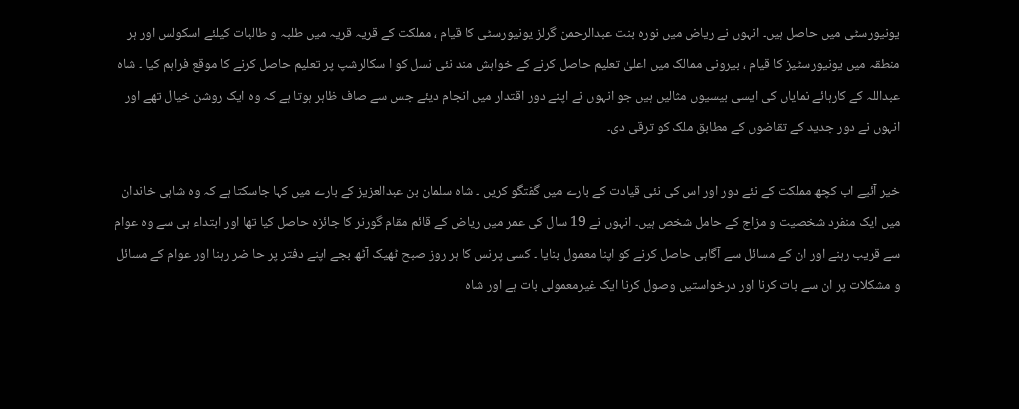یونیورسٹی میں حاصل ہیں۔ انہوں نے ریاض میں نورہ بنت عبدالرحمن گرلز یونیورسٹی کا قیام ، مملکت کے قریہ قریہ میں طلبہ و طالبات کیلئے اسکولس اور ہر منطقہ میں یونیورسٹیز کا قیام ، بیرونی ممالک میں اعلیٰ تعلیم حاصل کرنے کے خواہش مند نئی نسل کو ا سکالرشپ پر تعلیم حاصل کرنے کا موقع فراہم کیا ۔ شاہ عبداللہ کے کارہائے نمایاں کی ایسی بیسیوں مثالیں ہیں جو انہوں نے اپنے دور اقتدار میں انجام دیئے جس سے صاف ظاہر ہوتا ہے کہ وہ ایک روشن خیال تھے اور انہوں نے دور جدید کے تقاضوں کے مطابق ملک کو ترقی دی۔

خیر آئیے اب کچھ مملکت کے نئے دور اور اس کی نئی قیادت کے بارے میں گفتگو کریں ۔ شاہ سلمان بن عبدالعزیز کے بارے میں کہا جاسکتا ہے کہ وہ شاہی خاندان میں ایک منفرد شخصیت و مزاج کے حامل شخص ہیں۔ انہوں نے 19 سال کی عمر میں ریاض کے قائم مقام گورنر کا جائزہ حاصل کیا تھا اور ابتداء ہی سے وہ عوام سے قریب رہنے اور ان کے مسائل سے آگاہی حاصل کرنے کو اپنا معمول بنایا ۔ کسی پرنس کا ہر روز صبح ٹھیک آٹھ بجے اپنے دفتر پر حا ضر رہنا اور عوام کے مسائل و مشکلات پر ان سے بات کرنا اور درخواستیں وصول کرنا ایک غیرمعمولی بات ہے اور شاہ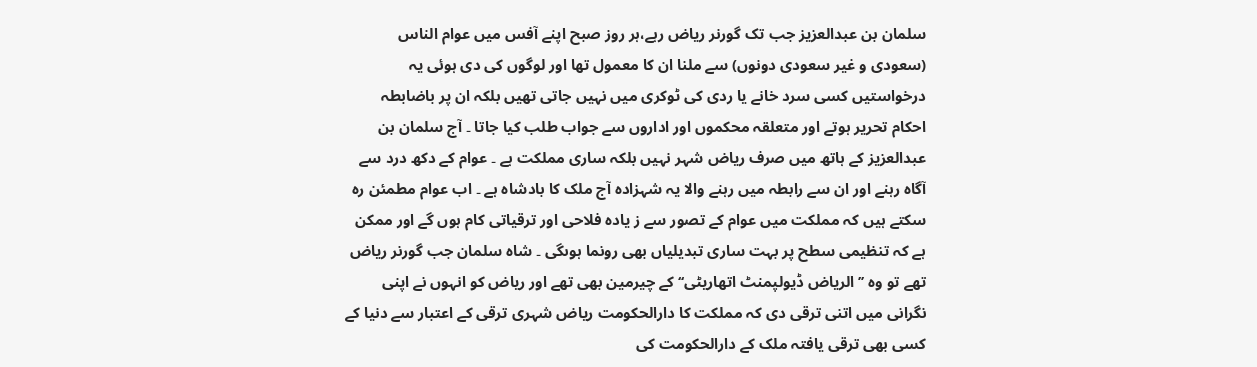سلمان بن عبدالعزیز جب تک گورنر ریاض رہے،ہر روز صبح اپنے آفس میں عوام الناس (سعودی و غیر سعودی دونوں) سے ملنا ان کا معمول تھا اور لوگوں کی دی ہوئی یہ درخواستیں کسی سرد خانے یا ردی کی ٹوکری میں نہیں جاتی تھیں بلکہ ان پر باضابطہ احکام تحریر ہوتے اور متعلقہ محکموں اور اداروں سے جواب طلب کیا جاتا ۔ آج سلمان بن عبدالعزیز کے ہاتھ میں صرف ریاض شہر نہیں بلکہ ساری مملکت ہے ۔ عوام کے دکھ درد سے آگاہ رہنے اور ان سے رابطہ میں رہنے والا یہ شہزادہ آج ملک کا بادشاہ ہے ۔ اب عوام مطمئن رہ سکتے ہیں کہ مملکت میں عوام کے تصور سے ز یادہ فلاحی اور ترقیاتی کام ہوں گے اور ممکن ہے کہ تنظیمی سطح پر بہت ساری تبدیلیاں بھی رونما ہوںگی ۔ شاہ سلمان جب گورنر ریاض تھے تو وہ ’’الریاض ڈیولپمنٹ اتھاریٹی‘‘ کے چیرمین بھی تھے اور ریاض کو انہوں نے اپنی نگرانی میں اتنی ترقی دی کہ مملکت کا دارالحکومت ریاض شہری ترقی کے اعتبار سے دنیا کے کسی بھی ترقی یافتہ ملک کے دارالحکومت کی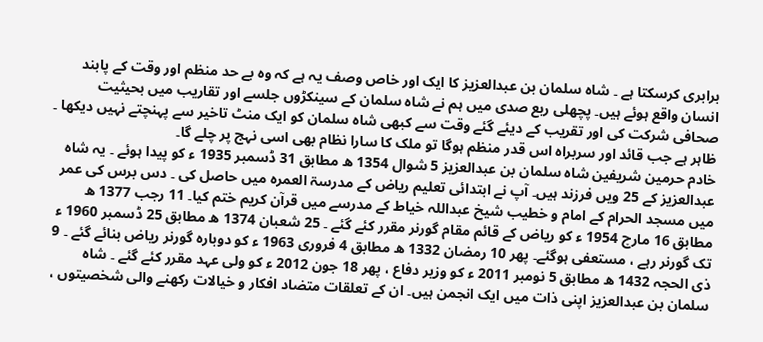برابری کرسکتا ہے ۔ شاہ سلمان بن عبدالعزیز کا ایک اور خاص وصف یہ ہے کہ وہ بے حد منظم اور وقت کے پابند انسان واقع ہوئے ہیں۔ پچھلی ربع صدی میں ہم نے شاہ سلمان کے سینکڑوں جلسے اور تقاریب میں بحیثیت صحافی شرکت کی اور تقریب کے دیئے گئے وقت سے کبھی شاہ سلمان کو ایک منٹ تاخیر سے پہنچتے نہیں دیکھا ۔ ظاہر ہے جب قائد اور سربراہ اس قدر منظم ہوگا تو ملک کا سارا نظام بھی اسی نہج پر چلے گا۔
خادم حرمین شریفین شاہ سلمان بن عبدالعزیز 5 شوال 1354 ھ مطابق 31 ڈسمبر 1935 ء کو پیدا ہوئے ۔ یہ شاہ عبدالعزیز کے 25 ویں فرزند ہیں۔ آپ نے ابتدائی تعلیم ریاض کے مدرسۃ العمرہ میں حاصل کی ۔ دس برس کی عمر میں مسجد الحرام کے امام و خطیب شیخ عبداللہ خیاط کے مدرسے میں قرآن کریم ختم کیا۔ 11 رجب 1377 ھ مطابق 16 مارچ 1954 ء کو ریاض کے قائم مقام گورنر مقرر کئے گئے ۔ 25 شعبان 1374 ھ مطابق 25 ڈسمبر 1960 ء تک گورنر رہے ، مستعفی ہوگئے۔ پھر 10 رمضان 1332 ھ مطابق 4 فروری 1963 ء کو دوبارہ گورنر ریاض بنائے گئے ۔ 9 ذی الحجہ 1432 ھ مطابق 5 نومبر 2011 ء کو وزیر دفاع ، پھر 18 جون 2012 ء کو ولی عہد مقرر کئے گئے ۔ شاہ سلمان بن عبدالعزیز اپنی ذات میں ایک انجمن ہیں۔ ان کے تعلقات متضاد افکار و خیالات رکھنے والی شخصیتوں ،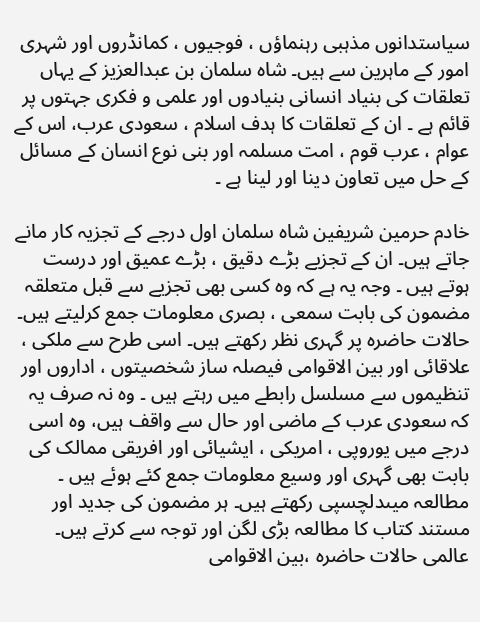سیاستدانوں مذہبی رہنماؤں ، فوجیوں ، کمانڈروں اور شہری امور کے ماہرین سے ہیں۔ شاہ سلمان بن عبدالعزیز کے یہاں تعلقات کی بنیاد انسانی بنیادوں اور علمی و فکری جہتوں پر قائم ہے ۔ ان کے تعلقات کا ہدف اسلام ، سعودی عرب، اس کے عوام ، عرب قوم ، امت مسلمہ اور بنی نوع انسان کے مسائل کے حل میں تعاون دینا اور لینا ہے ۔

خادم حرمین شریفین شاہ سلمان اول درجے کے تجزیہ کار مانے جاتے ہیں۔ ان کے تجزیے بڑے دقیق ، بڑے عمیق اور درست ہوتے ہیں ۔ وجہ یہ ہے کہ وہ کسی بھی تجزیے سے قبل متعلقہ مضمون کی بابت سمعی ، بصری معلومات جمع کرلیتے ہیں۔ حالات حاضرہ پر گہری نظر رکھتے ہیں۔ اسی طرح سے ملکی ، علاقائی اور بین الاقوامی فیصلہ ساز شخصیتوں ، اداروں اور تنظیموں سے مسلسل رابطے میں رہتے ہیں ۔ وہ نہ صرف یہ کہ سعودی عرب کے ماضی اور حال سے واقف ہیں، وہ اسی درجے میں یوروپی ، امریکی ، ایشیائی اور افریقی ممالک کی بابت بھی گہری اور وسیع معلومات جمع کئے ہوئے ہیں ۔ مطالعہ میںدلچسپی رکھتے ہیں۔ ہر مضمون کی جدید اور مستند کتاب کا مطالعہ بڑی لگن اور توجہ سے کرتے ہیں۔
عالمی حالات حاضرہ ،بین الاقوامی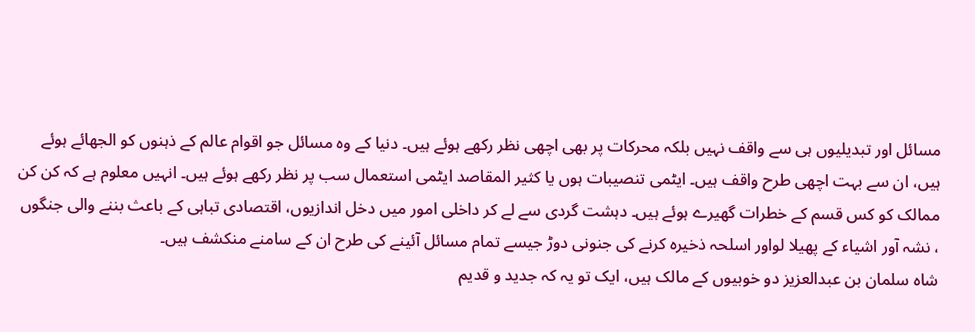مسائل اور تبدیلیوں ہی سے واقف نہیں بلکہ محرکات پر بھی اچھی نظر رکھے ہوئے ہیں۔ دنیا کے وہ مسائل جو اقوام عالم کے ذہنوں کو الجھائے ہوئے ہیں، ان سے بہت اچھی طرح واقف ہیں۔ ایٹمی تنصیبات ہوں یا کثیر المقاصد ایٹمی استعمال سب پر نظر رکھے ہوئے ہیں۔ انہیں معلوم ہے کہ کن کن ممالک کو کس قسم کے خطرات گھیرے ہوئے ہیں۔ دہشت گردی سے لے کر داخلی امور میں دخل اندازیوں، اقتصادی تباہی کے باعث بننے والی جنگوں ، نشہ آور اشیاء کے پھیلا لواور اسلحہ ذخیرہ کرنے کی جنونی دوڑ جیسے تمام مسائل آئینے کی طرح ان کے سامنے منکشف ہیں۔
شاہ سلمان بن عبدالعزیز دو خوبیوں کے مالک ہیں، ایک تو یہ کہ جدید و قدیم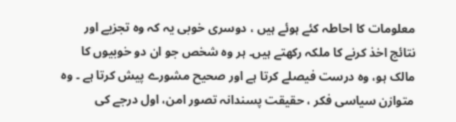معلومات کا احاطہ کئے ہوئے ہیں ، دوسری خوبی یہ کہ وہ تجزیے اور نتائج اخذ کرنے کا ملکہ رکھتے ہیں۔ ہر وہ شخص جو ان دو خوبیوں کا مالک ہو، وہ درست فیصلے کرتا ہے اور صحیح مشورے پیش کرتا ہے ۔ وہ متوازن سیاسی فکر ، حقیقت پسندانہ تصور امن، اول درجے کی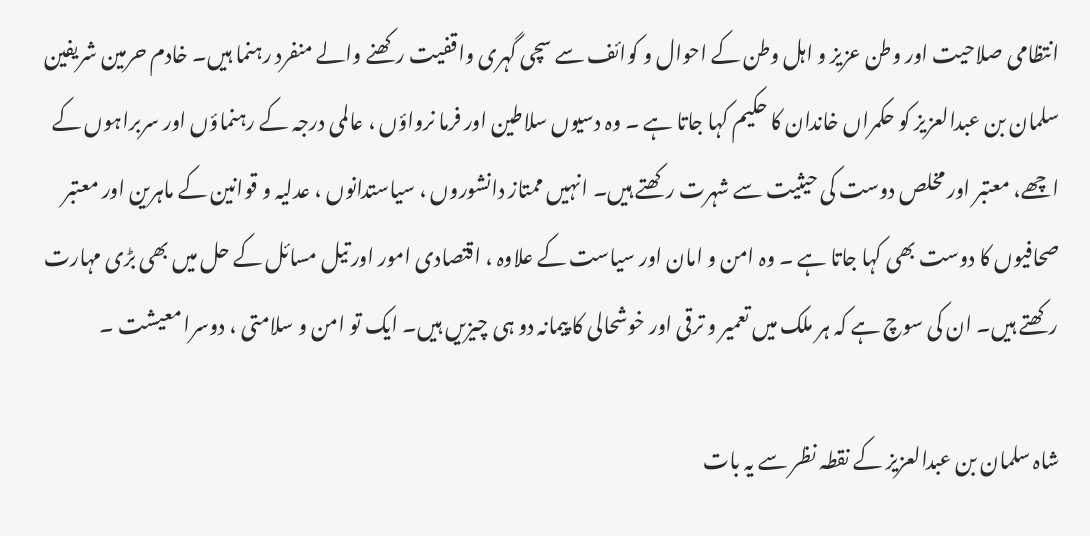انتظامی صلاحیت اور وطن عزیز و اہل وطن کے احوال و کوائف سے سچی گہری واقفیت رکھنے والے منفرد رہنما ہیں۔ خادم حرمین شریفین سلمان بن عبدالعزیز کو حکمراں خاندان کا حکیم کہا جاتا ہے ۔ وہ دسیوں سلاطین اور فرما نرواؤں ، عالمی درجہ کے رہنماؤں اور سربراہوں کے اچھے، معتبر اور مخلص دوست کی حیثیت سے شہرت رکھتے ہیں۔ انہیں ممتاز دانشوروں ، سیاستدانوں ، عدلیہ و قوانین کے ماہرین اور معتبر صحافیوں کا دوست بھی کہا جاتا ہے ۔ وہ امن و امان اور سیاست کے علاوہ ، اقتصادی امور اور تیل مسائل کے حل میں بھی بڑی مہارت رکھتے ہیں۔ ان کی سوچ ہے کہ ہر ملک میں تعمیر و ترقی اور خوشحالی کا پیمانہ دو ہی چیزیں ہیں۔ ایک تو امن و سلامتی ، دوسرا معیشت ۔

شاہ سلمان بن عبدالعزیز کے نقطہ نظر سے یہ بات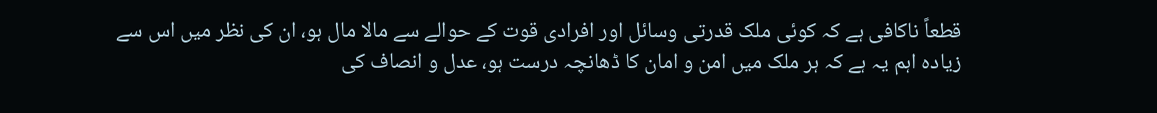قطعاً ناکافی ہے کہ کوئی ملک قدرتی وسائل اور افرادی قوت کے حوالے سے مالا مال ہو، ان کی نظر میں اس سے زیادہ اہم یہ ہے کہ ہر ملک میں امن و امان کا ڈھانچہ درست ہو، عدل و انصاف کی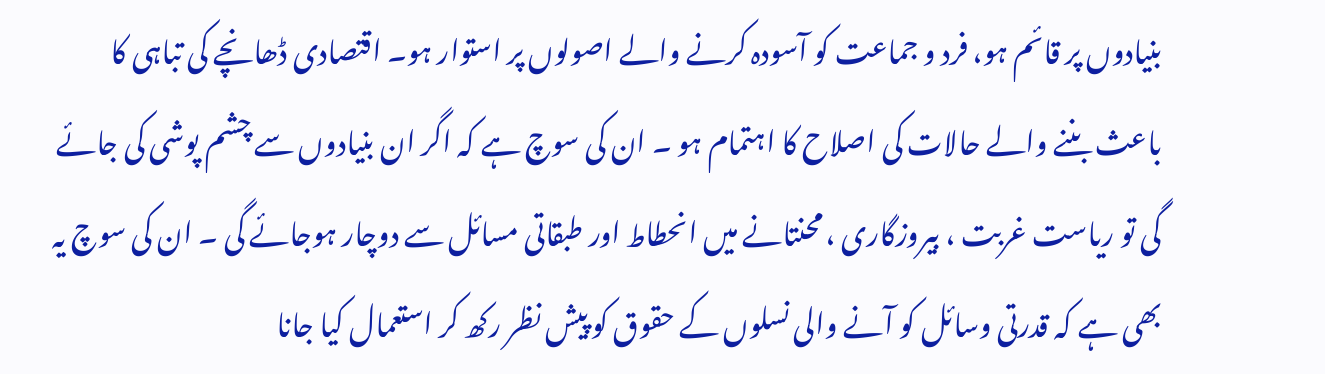بنیادوں پر قائم ہو، فرد و جماعت کو آسودہ کرنے والے اصولوں پر استوار ہو۔ اقتصادی ڈھانچے کی تباہی کا باعث بننے والے حالات کی اصلاح کا اہتمام ہو ۔ ان کی سوچ ہے کہ اگر ان بنیادوں سے چشم پوشی کی جائے گی تو ریاست غربت ، بیروزگاری ، محنتانے میں انحطاط اور طبقاتی مسائل سے دوچار ہوجائے گی ۔ ان کی سوچ یہ بھی ہے کہ قدرتی وسائل کو آنے والی نسلوں کے حقوق کو پیش نظر رکھ کر استعمال کیا جانا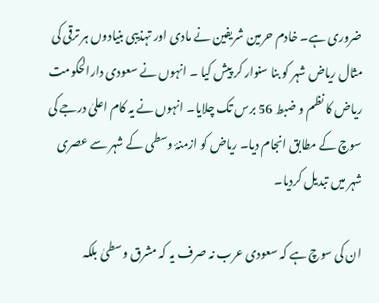ضروری ہے۔ خادم حرمین شریفین نے مادی اور تہذیبی بنیادوں ہر ترقی کی مثال ریاض شہر کو بنا سنوار کر پیش کیا ۔ انہوں نے سعودی دارالحکومت ریاض کا نظم و ضبط 56 برس تک چلایا۔ انہوں نے یہ کام اعلیٰ درجے کی سوچ کے مطابق انجام دیا۔ ریاض کو ازمنۂ وسطی کے شہر سے عصری شہر میں تبدیل کردیا۔

ان کی سوچ ہے کہ سعودی عرب نہ صرف یہ کہ مشرق وسطیٰ بلکہ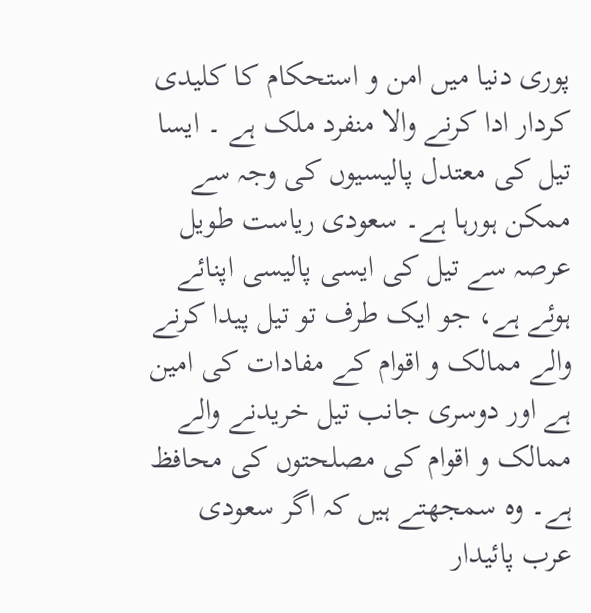پوری دنیا میں امن و استحکام کا کلیدی کردار ادا کرنے والا منفرد ملک ہے ۔ ایسا تیل کی معتدل پالیسیوں کی وجہ سے ممکن ہورہا ہے۔ سعودی ریاست طویل عرصہ سے تیل کی ایسی پالیسی اپنائے ہوئے ہے، جو ایک طرف تو تیل پیدا کرنے والے ممالک و اقوام کے مفادات کی امین ہے اور دوسری جانب تیل خریدنے والے ممالک و اقوام کی مصلحتوں کی محافظ ہے۔ وہ سمجھتے ہیں کہ اگر سعودی عرب پائیدار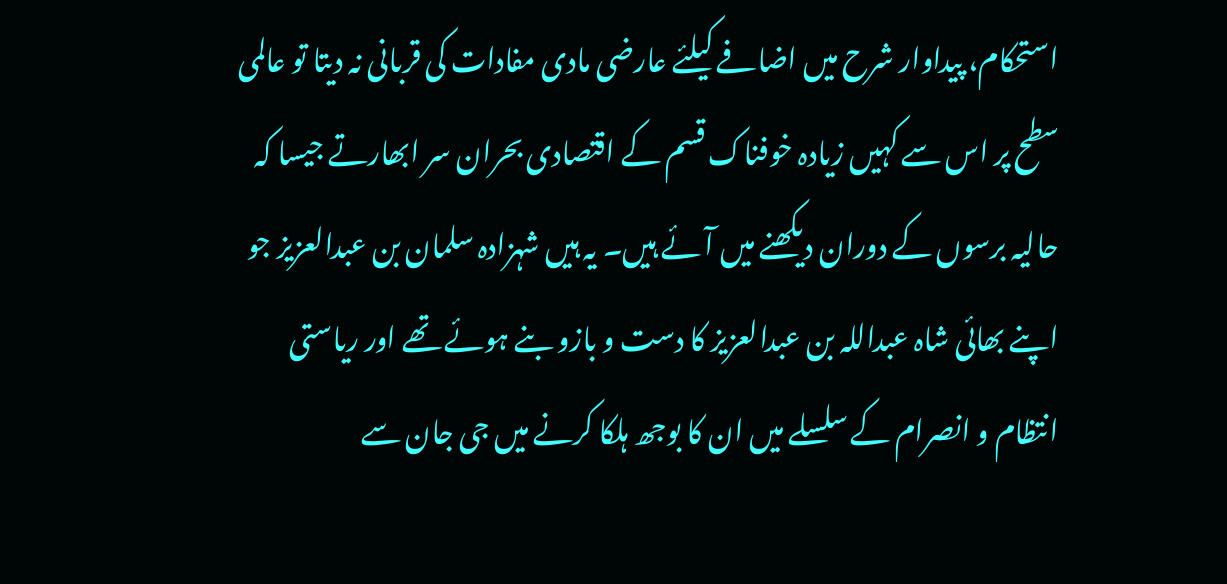استحکام، پیداوار شرح میں اضافے کیلئے عارضی مادی مفادات کی قربانی نہ دیتا تو عالمی سطح پر اس سے کہیں زیادہ خوفناک قسم کے اقتصادی بحران سر ابھارتے جیسا کہ حالیہ برسوں کے دوران دیکھنے میں آئے ہیں۔ یہ ہیں شہزادہ سلمان بن عبدالعزیز جو اپنے بھائی شاہ عبداللہ بن عبدالعزیز کا دست و بازو بنے ہوئے تھے اور ریاستی انتظام و انصرام کے سلسلے میں ان کا بوجھ ہلکا کرنے میں جی جان سے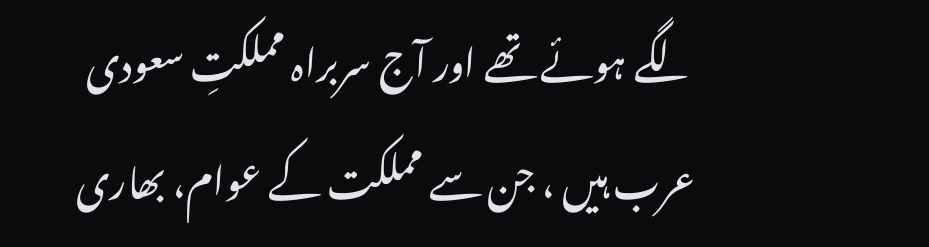لگے ہوئے تھے اور آج سربراہ مملکتِ سعودی عرب ہیں ، جن سے مملکت کے عوام، بھاری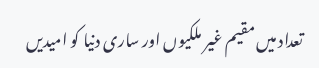تعداد میں مقیم غیر ملکیوں اور ساری دنیا کو امیدیں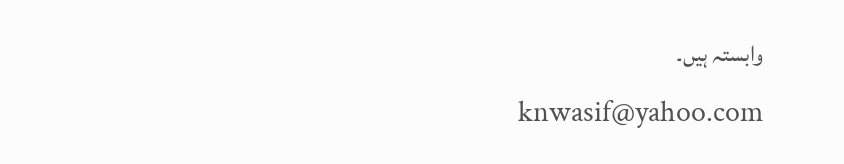وابستہ ہیں۔
knwasif@yahoo.com